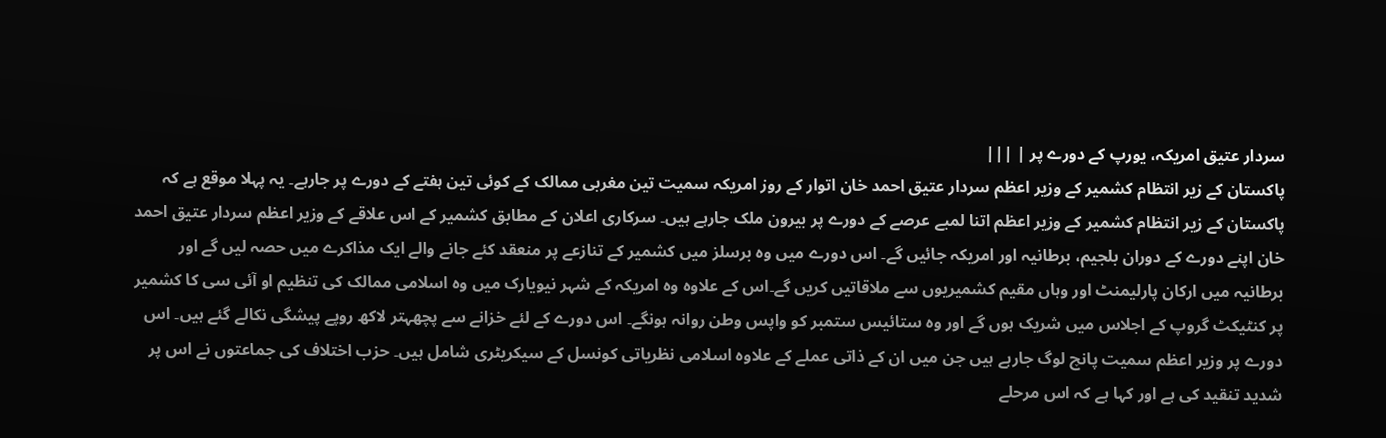سردار عتیق امریکہ، یورپ کے دورے پر | |||
پاکستان کے زیر انتظام کشمیر کے وزیر اعظم سردار عتیق احمد خان اتوار کے روز امریکہ سمیت تین مغربی ممالک کے کوئی تین ہفتے کے دورے پر جارہے۔ یہ پہلا موقع ہے کہ پاکستان کے زیر انتظام کشمیر کے وزیر اعظم اتنا لمبے عرصے کے دورے پر بیرون ملک جارہے ہیں۔ سرکاری اعلان کے مطابق کشمیر کے اس علاقے کے وزیر اعظم سردار عتیق احمد خان اپنے دورے کے دوران بلجیم، برطانیہ اور امریکہ جائیں گے۔ اس دورے میں وہ برسلز میں کشمیر کے تنازعے پر منعقد کئے جانے والے ایک مذاکرے میں حصہ لیں گے اور برطانیہ میں ارکان پارلیمنٹ اور وہاں مقیم کشمیریوں سے ملاقاتیں کریں گے۔اس کے علاوہ وہ امریکہ کے شہر نیویارک میں وہ اسلامی ممالک کی تنظیم او آئی سی کا کشمیر پر کنٹیکٹ گروپ کے اجلاس میں شریک ہوں گے اور وہ ستائیس ستمبر کو واپس وطن روانہ ہونگے۔ اس دورے کے لئے خزانے سے پچھہتر لاکھ روپے پیشگی نکالے گئے ہیں۔ اس دورے پر وزیر اعظم سمیت پانچ لوگ جارہے ہیں جن میں ان کے ذاتی عملے کے علاوہ اسلامی نظریاتی کونسل کے سیکریٹری شامل ہیں۔ حزب اختلاف کی جماعتوں نے اس پر شدید تنقید کی ہے اور کہا ہے کہ اس مرحلے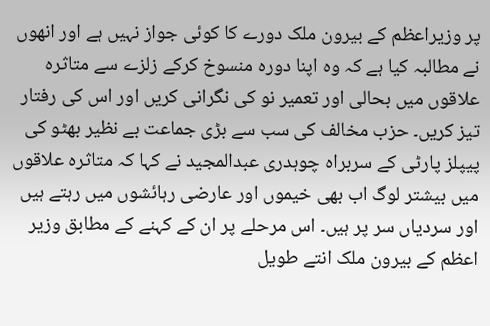پر وزیراعظم کے بیرون ملک دورے کا کوئی جواز نہیں ہے اور انھوں نے مطالبہ کیا ہے کہ وہ اپنا دورہ منسوخ کرکے زلزے سے متاثرہ علاقوں میں بحالی اور تعمیر نو کی نگرانی کریں اور اس کی رفتار تیز کریں۔ حزب مخالف کی سب سے بڑی جماعت بے نظیر بھٹو کی پیپلز پارٹی کے سربراہ چوہدری عبدالمجید نے کہا کہ متاثرہ علاقوں میں بیشتر لوگ اب بھی خیموں اور عارضی رہائشوں میں رہتے ہیں اور سردیاں سر پر ہیں۔ اس مرحلے پر ان کے کہنے کے مطابق وزیر اعظم کے بیرون ملک انتے طویل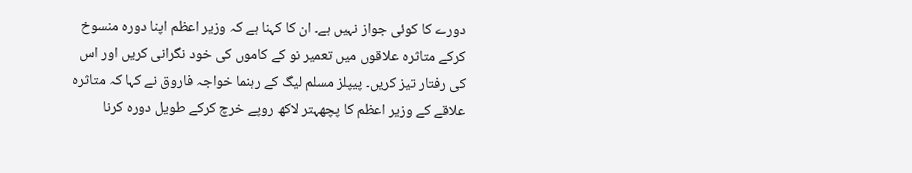دورے کا کوئی جواز نہیں ہے۔ ان کا کہنا ہے کہ وزیر اعظم اپنا دورہ منسوخ کرکے متاثرہ علاقوں میں تعمیر نو کے کاموں کی خود نگرانی کریں اور اس کی رفتار تیز کریں۔ پیپلز مسلم لیگ کے رہنما خواجہ فاروق نے کہا کہ متاثرہ علاقے کے وزیر اعظم کا پچھہتر لاکھ روپے خرچ کرکے طویل دورہ کرنا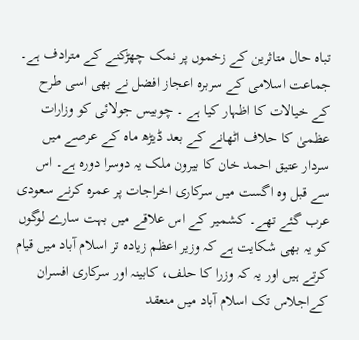تباہ حال متاثرین کے زخموں پر نمک چھڑکنے کے مترادف ہے۔ جماعت اسلامی کے سربرہ اعجاز افضل نے بھی اسی طرح کے خیالات کا اظہار کیا ہے ۔ چوبیس جولائی کو وزارات عظمیٰ کا حلاف اٹھانے کے بعد ڈیڑھ ماہ کے عرصے میں سردار عتیق احمد خان کا بیرون ملک یہ دوسرا دورہ ہے۔ اس سے قبل وہ اگست میں سرکاری اخراجات پر عمرہ کرنے سعودی عرب گئے تھے۔ کشمیر کے اس علاقے میں بہت سارے لوگوں کو یہ بھی شکایت ہے کہ وزیر اعظم زیادہ تر اسلام آباد میں قیام کرتے ہیں اور یہ کہ وزرا کا حلف، کابینہ اور سرکاری افسران کےاجلاس تک اسلام آباد میں منعقد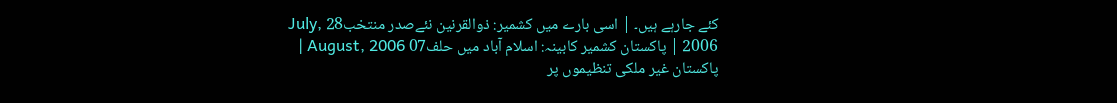کئے جارہے ہیں۔ | اسی بارے میں کشمیر: ذوالقرنین نئےصدر منتخب28 July, 2006 | پاکستان کشمیر کابینہ: اسلام آباد میں حلف07 August, 2006 | پاکستان غیر ملکی تنظیموں پر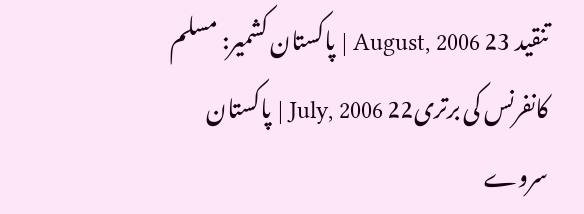تنقید 23 August, 2006 | پاکستان کشمیر: مسلم کانفرنس کی برتری22 July, 2006 | پاکستان سروے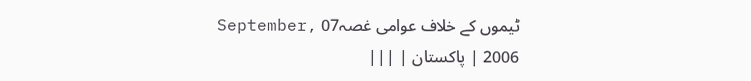ٹیموں کے خلاف عوامی غصہ07 September, 2006 | پاکستان | |||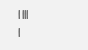| |||
|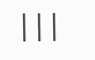|||